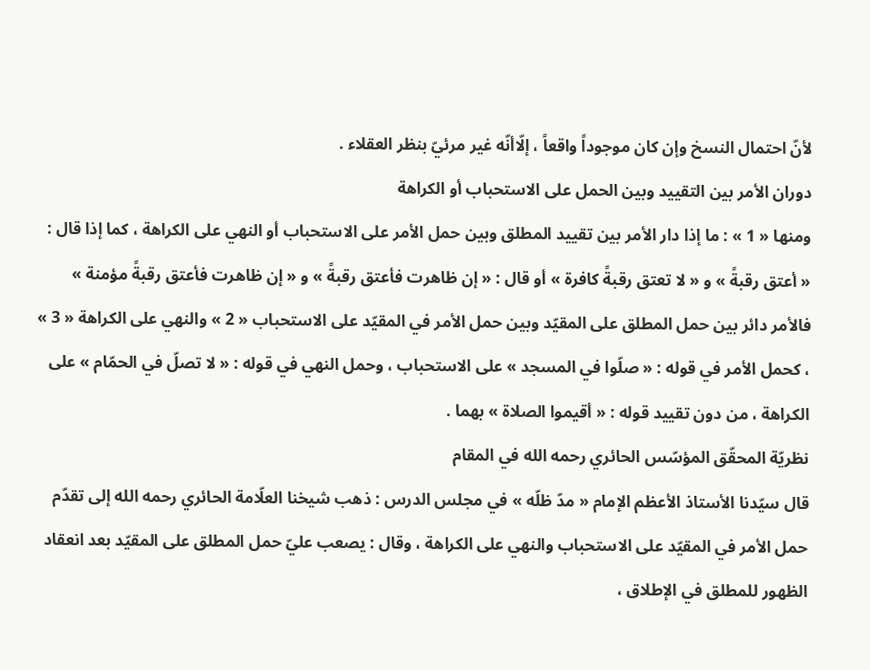لأنّ احتمال النسخ وإن كان موجوداً واقعاً ، إلّاأنّه غير مرئيّ بنظر العقلاء .
دوران الأمر بين التقييد وبين الحمل على الاستحباب أو الكراهة
ومنها « 1 » : ما إذا دار الأمر بين تقييد المطلق وبين حمل الأمر على الاستحباب أو النهي على الكراهة ، كما إذا قال : « أعتق رقبةً » و « لا تعتق رقبةً كافرة » أو قال : « إن ظاهرت فأعتق رقبةً » و « إن ظاهرت فأعتق رقبةً مؤمنة » فالأمر دائر بين حمل المطلق على المقيّد وبين حمل الأمر في المقيّد على الاستحباب « 2 » والنهي على الكراهة « 3 » ، كحمل الأمر في قوله : « صلّوا في المسجد » على الاستحباب ، وحمل النهي في قوله : « لا تصلّ في الحمّام » على الكراهة ، من دون تقييد قوله : « أقيموا الصلاة » بهما .
نظريّة المحقّق المؤسّس الحائري رحمه الله في المقام
قال سيّدنا الأستاذ الأعظم الإمام « مدّ ظلّه » في مجلس الدرس : ذهب شيخنا العلّامة الحائري رحمه الله إلى تقدّم حمل الأمر في المقيّد على الاستحباب والنهي على الكراهة ، وقال : يصعب عليّ حمل المطلق على المقيّد بعد انعقاد الظهور للمطلق في الإطلاق ،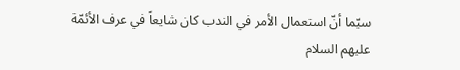سيّما أنّ استعمال الأمر في الندب كان شايعاً في عرف الأئمّة عليهم السلام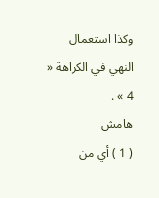وكذا استعمال النهي في الكراهة « 4 » .
هامش
( 1 ) أي من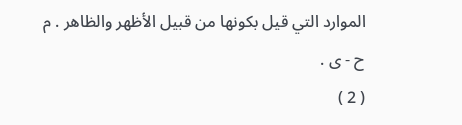الموارد التي قيل بكونها من قبيل الأظهر والظاهر . م ح - ى .
( 2 )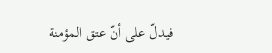فيدلّ على أنّ عتق المؤمنة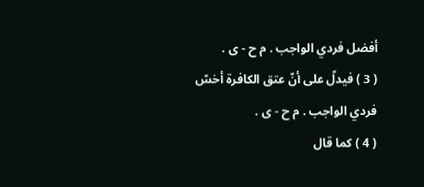أفضل فردي الواجب . م ح - ى .
( 3 ) فيدلّ على أنّ عتق الكافرة أخسّ فردي الواجب . م ح - ى .
( 4 ) كما قال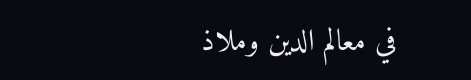في معالم الدين وملاذ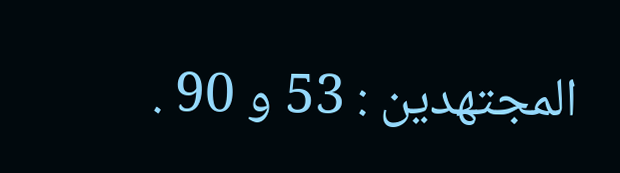المجتهدين : 53 و 90 .